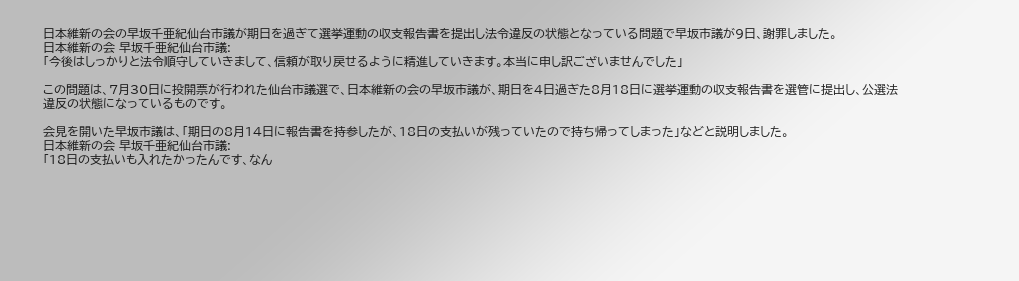日本維新の会の早坂千亜紀仙台市議が期日を過ぎて選挙運動の収支報告書を提出し法令違反の状態となっている問題で早坂市議が9日、謝罪しました。
日本維新の会 早坂千亜紀仙台市議:
「今後はしっかりと法令順守していきまして、信頼が取り戻せるように精進していきます。本当に申し訳ございませんでした」

この問題は、7月30日に投開票が行われた仙台市議選で、日本維新の会の早坂市議が、期日を4日過ぎた8月18日に選挙運動の収支報告書を選管に提出し、公選法違反の状態になっているものです。

会見を開いた早坂市議は、「期日の8月14日に報告書を持参したが、18日の支払いが残っていたので持ち帰ってしまった」などと説明しました。
日本維新の会 早坂千亜紀仙台市議:
「18日の支払いも入れたかったんです、なん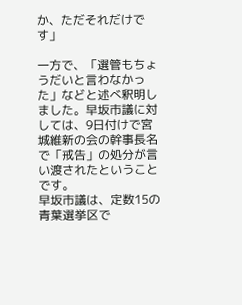か、ただそれだけです」

一方で、「選管もちょうだいと言わなかった」などと述べ釈明しました。早坂市議に対しては、9日付けで宮城維新の会の幹事長名で「戒告」の処分が言い渡されたということです。
早坂市議は、定数15の青葉選挙区で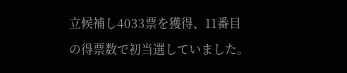立候補し4033票を獲得、11番目の得票数で初当選していました。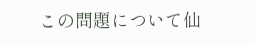この問題について仙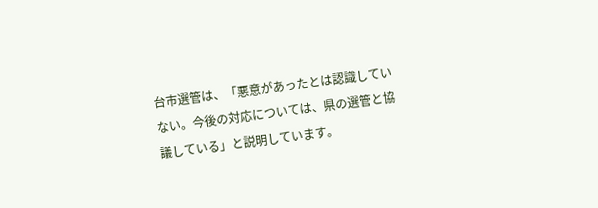台市選管は、「悪意があったとは認識していない。今後の対応については、県の選管と協議している」と説明しています。